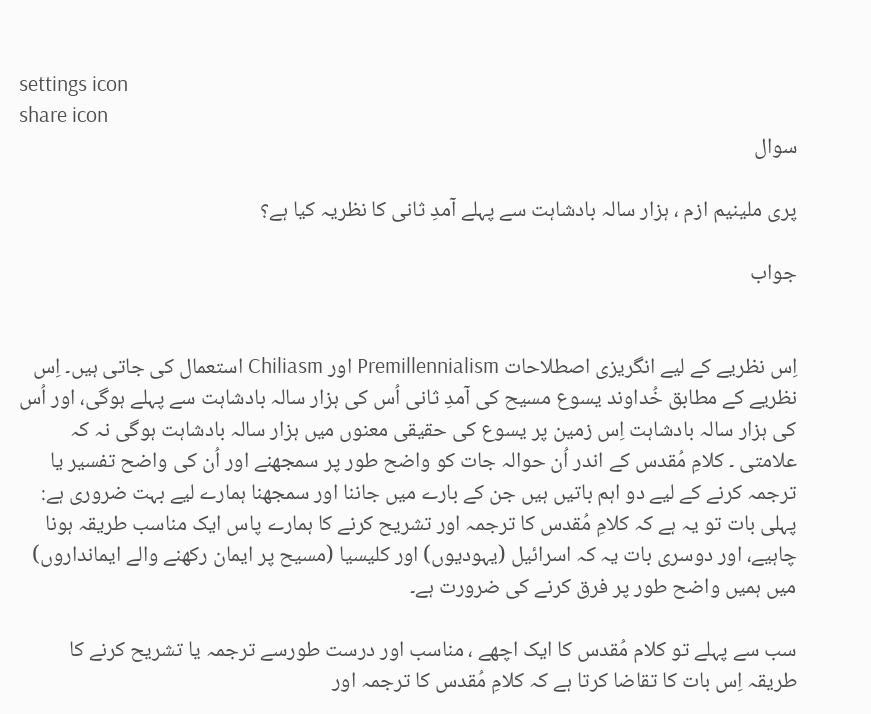settings icon
share icon
سوال

پری ملینیم ازم ، ہزار سالہ بادشاہت سے پہلے آمدِ ثانی کا نظریہ کیا ہے؟

جواب


اِس نظریے کے لیے انگریزی اصطلاحات Premillennialism اور Chiliasm استعمال کی جاتی ہیں۔ اِس نظریے کے مطابق خُداوند یسوع مسیح کی آمدِ ثانی اُس کی ہزار سالہ بادشاہت سے پہلے ہوگی، اور اُس کی ہزار سالہ بادشاہت اِس زمین پر یسوع کی حقیقی معنوں میں ہزار سالہ بادشاہت ہوگی نہ کہ علامتی ۔ کلامِ مُقدس کے اندر اُن حوالہ جات کو واضح طور پر سمجھنے اور اُن کی واضح تفسیر یا ترجمہ کرنے کے لیے دو اہم باتیں ہیں جن کے بارے میں جاننا اور سمجھنا ہمارے لیے بہت ضروری ہے: پہلی بات تو یہ ہے کہ کلامِ مُقدس کا ترجمہ اور تشریح کرنے کا ہمارے پاس ایک مناسب طریقہ ہونا چاہیے، اور دوسری بات یہ کہ اسرائیل (یہودیوں) اور کلیسیا (مسیح پر ایمان رکھنے والے ایمانداروں) میں ہمیں واضح طور پر فرق کرنے کی ضرورت ہے۔

سب سے پہلے تو کلام مُقدس کا ایک اچھے ، مناسب اور درست طورسے ترجمہ یا تشریح کرنے کا طریقہ اِس بات کا تقاضا کرتا ہے کہ کلامِ مُقدس کا ترجمہ اور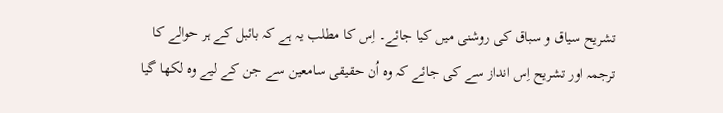تشریح سیاق و سباق کی روشنی میں کیا جائے۔ اِس کا مطلب یہ ہے کہ بائبل کے ہر حوالے کا ترجمہ اور تشریح اِس انداز سے کی جائے کہ وہ اُن حقیقی سامعین سے جن کے لیے وہ لکھا گیا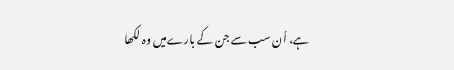ہے، اُن سب سے جن کے بارےمیں وہ لکھا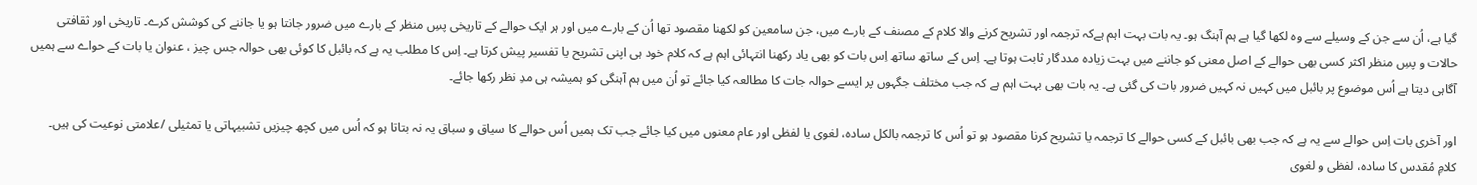گیا ہے، اُن سے جن کے وسیلے سے وہ لکھا گیا ہے ہم آہنگ ہو۔ یہ بات بہت اہم ہےکہ ترجمہ اور تشریح کرنے والا کلام کے مصنف کے بارے میں، جن سامعین کو لکھنا مقصود تھا اُن کے بارے میں اور ہر ایک حوالے کے تاریخی پسِ منظر کے بارے میں ضرور جانتا ہو یا جاننے کی کوشش کرے۔ تاریخی اور ثقافتی حالات و پسِ منظر اکثر کسی بھی حوالے کے اصل معنی کو جاننے میں بہت زیادہ مددگار ثابت ہوتا ہے۔ اِس کے ساتھ ساتھ اِس بات کو بھی یاد رکھنا انتہائی اہم ہے کہ کلام خود ہی اپنی تشریح یا تفسیر پیش کرتا ہے۔ اِس کا مطلب یہ ہے کہ بائبل کا کوئی بھی حوالہ جس چیز ، عنوان یا بات کے حواے سے ہمیں آگاہی دیتا ہے اُس موضوع پر بائبل میں کہیں نہ کہیں ضرور بات کی گئی ہے۔ یہ بات بھی بہت اہم ہے کہ جب مختلف جگہوں پر ایسے حوالہ جات کا مطالعہ کیا جائے تو اُن میں ہم آہنگی کو ہمیشہ ہی مدِ نظر رکھا جائے۔

اور آخری بات اِس حوالے سے یہ ہے کہ جب بھی بائبل کے کسی حوالے کا ترجمہ یا تشریح کرنا مقصود ہو تو اُس کا ترجمہ بالکل سادہ، لغوی یا لفظی اور عام معنوں میں کیا جائے جب تک ہمیں اُس حوالے کا سیاق و سباق یہ نہ بتاتا ہو کہ اُس میں کچھ چیزیں تشبیہاتی یا تمثیلی /علامتی نوعیت کی ہیں۔ کلامِ مُقدس کا سادہ، لفظی و لغوی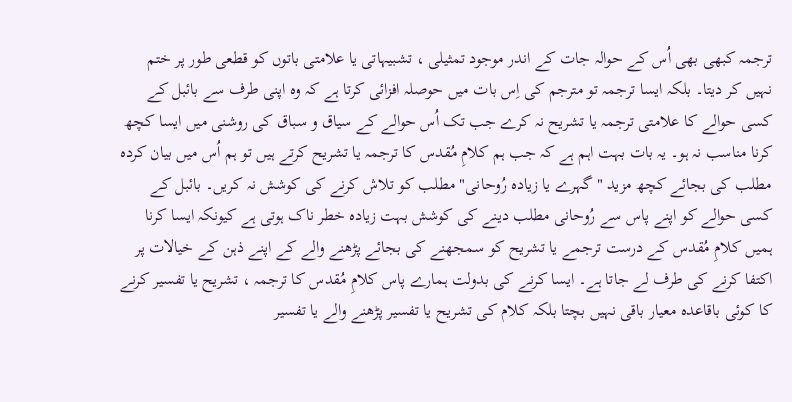ترجمہ کبھی بھی اُس کے حوالہ جات کے اندر موجود تمثیلی ، تشبیہاتی یا علامتی باتوں کو قطعی طور پر ختم نہیں کر دیتا۔ بلکہ ایسا ترجمہ تو مترجم کی اِس بات میں حوصلہ افزائی کرتا ہے کہ وہ اپنی طرف سے بائبل کے کسی حوالے کا علامتی ترجمہ یا تشریح نہ کرے جب تک اُس حوالے کے سیاق و سباق کی روشنی میں ایسا کچھ کرنا مناسب نہ ہو۔ یہ بات بہت اہم ہے کہ جب ہم کلامِ مُقدس کا ترجمہ یا تشریح کرتے ہیں تو ہم اُس میں بیان کردہ مطلب کی بجائے کچھ مزید "گہرے یا زیادہ رُوحانی" مطلب کو تلاش کرنے کی کوشش نہ کریں۔ بائبل کے کسی حوالے کو اپنے پاس سے رُوحانی مطلب دینے کی کوشش بہت زیادہ خطر ناک ہوتی ہے کیونکہ ایسا کرنا ہمیں کلامِ مُقدس کے درست ترجمے یا تشریح کو سمجھنے کی بجائے پڑھنے والے کے اپنے ذہن کے خیالات پر اکتفا کرنے کی طرف لے جاتا ہے۔ ایسا کرنے کی بدولت ہمارے پاس کلامِ مُقدس کا ترجمہ ، تشریح یا تفسیر کرنے کا کوئی باقاعدہ معیار باقی نہیں بچتا بلکہ کلام کی تشریح یا تفسیر پڑھنے والے یا تفسیر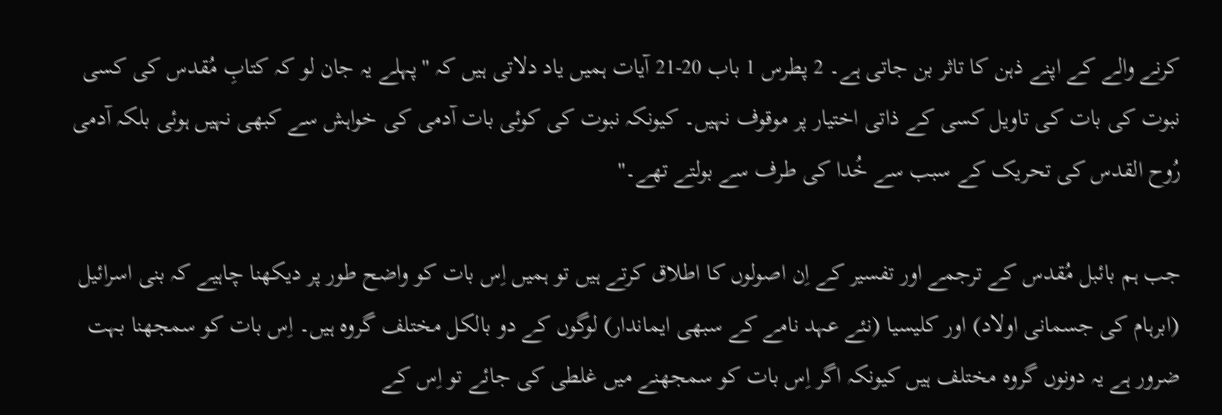کرنے والے کے اپنے ذہن کا تاثر بن جاتی ہے۔ 2 پطرس 1 باب 20-21 آیات ہمیں یاد دلاتی ہیں کہ "پہلے یہ جان لو کہ کتابِ مُقدس کی کسی نبوت کی بات کی تاویل کسی کے ذاتی اختیار پر موقوف نہیں۔ کیونکہ نبوت کی کوئی بات آدمی کی خواہش سے کبھی نہیں ہوئی بلکہ آدمی رُوح القدس کی تحریک کے سبب سے خُدا کی طرف سے بولتے تھے۔"

جب ہم بائبل مُقدس کے ترجمے اور تفسیر کے اِن اصولوں کا اطلاق کرتے ہیں تو ہمیں اِس بات کو واضح طور پر دیکھنا چاہیے کہ بنی اسرائیل (ابرہام کی جسمانی اولاد) اور کلیسیا (نئے عہد نامے کے سبھی ایماندار) لوگوں کے دو بالکل مختلف گروہ ہیں۔ اِس بات کو سمجھنا بہت ضرور ہے یہ دونوں گروہ مختلف ہیں کیونکہ اگر اِس بات کو سمجھنے میں غلطی کی جائے تو اِس کے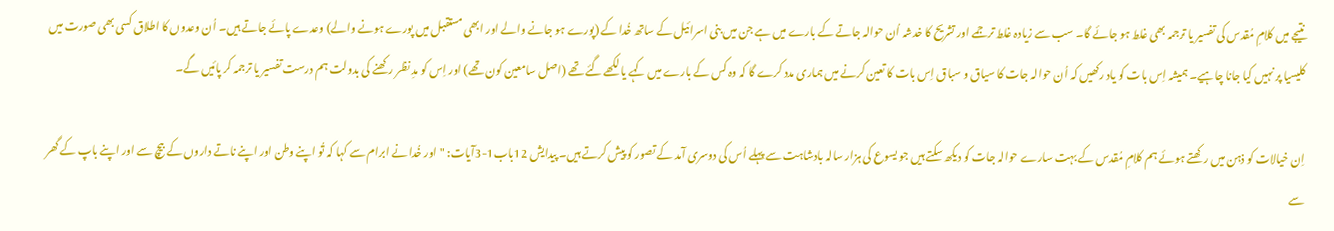نتیجے میں کلامِ مُقدس کی تفسیر یا ترجمہ بھی غلط ہو جائے گا۔ سب سے زیادہ غلط ترجمے اور تشریح کا خدشہ اُن حوالہ جاتے کے بارے میں ہے جن میں بنی اسرائیل کے ساتھ خُدا کے (پورے ہو جانے والے اور ابھی مستقبل میں پورے ہونے والے) وعدے پائے جاتے ہیں۔ اُن وعدوں کا اطلاق کسی بھی صورت میں کلیسیا پر نہیں کیا جانا چاہیے۔ ہمیشہ اِس بات کو یاد رکھیں کہ اُن حوالہ جات کا سیاق و سباق اِس بات کا تعین کرنے میں ہماری مدد کرے گا کہ وہ کس کے بارے میں کہے یا لکھے گئے تھے (اصل سامعین کون تھے) اور اِس کو مدِ نظر رکھنے کی بدولت ہم درست تفسیر یا ترجمہ کر پائیں گے۔

اِن خیالات کو ذہن میں رکھتے ہوئے ہم کلامِ مُقدس کے بہت سارے حوالہ جات کو دیکھ سکتے ہیں جو یسوع کی ہزار سالہ بادشاہت سے پہلے اُس کی دوسری آمد کے تصور کو پیش کرتے ہیں۔ پیدایش 12باب1-3آیات: "اور خُدا نے ابرام سے کہا کہ تُو اپنے وطن اور اپنے ناتے داروں کے بیچ سے اور اپنے باپ کے گھر سے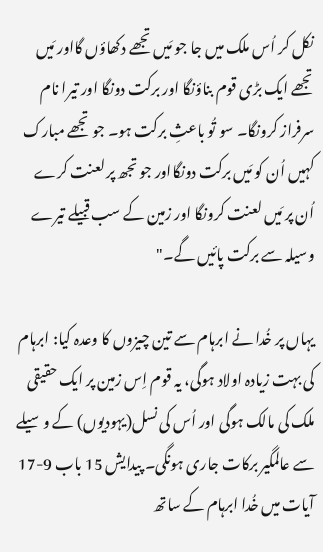نکل کر اُس ملک میں جا جو مَیں تجھے دکھاؤں گااور مَیں تجھے ایک بڑی قوم بناؤنگا اور برکت دونگا اور تیرا نام سرفراز کرونگا۔ سو تُو باعثِ برکت ہو۔ جو تجھے مبارک کہیں اُن کو مَیں برکت دونگااور جو تجھ پر لعنت کرے اُن پر مَیں لعنت کرونگا اور زمین کے سب قبیلے تیرے وسیلہ سے برکت پائیں گے۔"

یہاں پر خُدا نے ابرہام سے تین چیزوں کا وعدہ کیا: ابرہام کی بہت زیادہ اولاد ہوگی، یہ قوم اِس زمین پر ایک حقیقی ملک کی مالک ہوگی اور اُس کی نسل(یہودیوں) کے وسیلے سے عالمگیر برکات جاری ہونگی۔ پیدایش 15 باب 9-17 آیات میں خُدا ابرہام کے ساتھ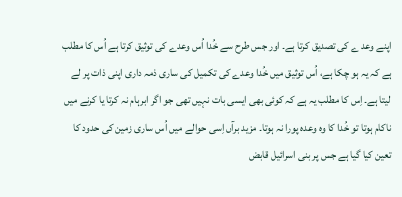اپنے وعد ے کی تصدیق کرتا ہے۔ اور جس طرح سے خُدا اُس وعدے کی توثیق کرتا ہے اُس کا مطلب ہے کہ یہ ہو چکا ہے، اُس توثیق میں خُدا وعدے کی تکمیل کی ساری ذمہ داری اپنی ذات پر لے لیتا ہے۔ اِس کا مطلب یہ ہے کہ کوئی بھی ایسی بات نہیں تھی جو اگر ابرہام نہ کرتا یا کرنے میں ناکام ہوتا تو خُدا کا وہ وعدہ پورا نہ ہوتا۔ مزید برآں اِسی حوالے میں اُس ساری زمین کی حدود کا تعین کیا گیا ہے جس پر بنی اسرائیل قابض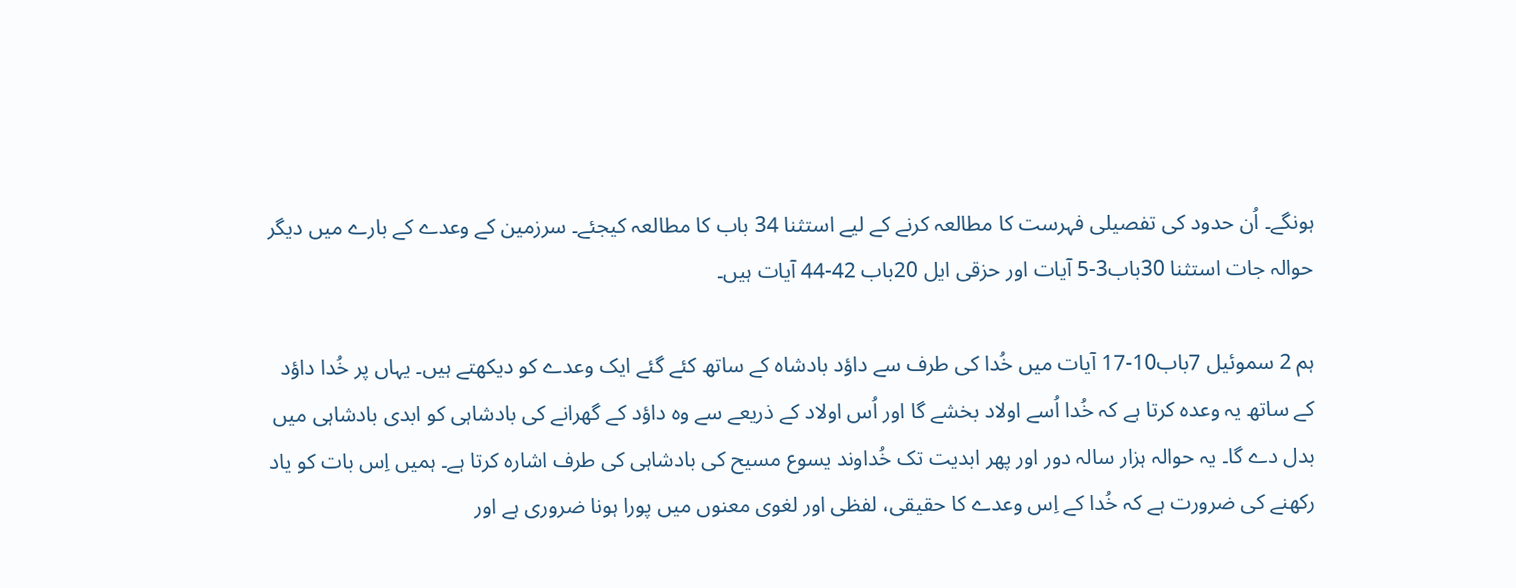ہونگے۔ اُن حدود کی تفصیلی فہرست کا مطالعہ کرنے کے لیے استثنا 34 باب کا مطالعہ کیجئے۔ سرزمین کے وعدے کے بارے میں دیگر حوالہ جات استثنا 30باب3-5 آیات اور حزقی ایل 20باب 42-44 آیات ہیں۔

ہم 2 سموئیل 7باب10-17 آیات میں خُدا کی طرف سے داؤد بادشاہ کے ساتھ کئے گئے ایک وعدے کو دیکھتے ہیں۔ یہاں پر خُدا داؤد کے ساتھ یہ وعدہ کرتا ہے کہ خُدا اُسے اولاد بخشے گا اور اُس اولاد کے ذریعے سے وہ داؤد کے گھرانے کی بادشاہی کو ابدی بادشاہی میں بدل دے گا۔ یہ حوالہ ہزار سالہ دور اور پھر ابدیت تک خُداوند یسوع مسیح کی بادشاہی کی طرف اشارہ کرتا ہے۔ ہمیں اِس بات کو یاد رکھنے کی ضرورت ہے کہ خُدا کے اِس وعدے کا حقیقی، لفظی اور لغوی معنوں میں پورا ہونا ضروری ہے اور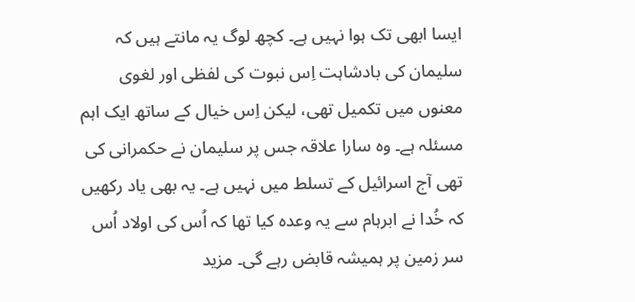ایسا ابھی تک ہوا نہیں ہے۔ کچھ لوگ یہ مانتے ہیں کہ سلیمان کی بادشاہت اِس نبوت کی لفظی اور لغوی معنوں میں تکمیل تھی، لیکن اِس خیال کے ساتھ ایک اہم مسئلہ ہے۔ وہ سارا علاقہ جس پر سلیمان نے حکمرانی کی تھی آج اسرائیل کے تسلط میں نہیں ہے۔ یہ بھی یاد رکھیں کہ خُدا نے ابرہام سے یہ وعدہ کیا تھا کہ اُس کی اولاد اُس سر زمین پر ہمیشہ قابض رہے گی۔ مزید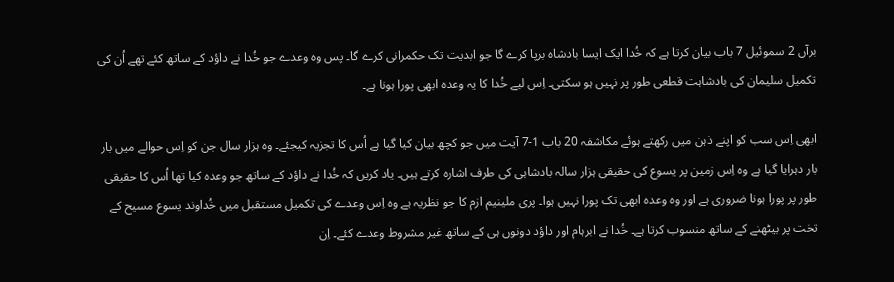برآں 2 سموئیل 7 باب بیان کرتا ہے کہ خُدا ایک ایسا بادشاہ برپا کرے گا جو ابدیت تک حکمرانی کرے گا۔ پس وہ وعدے جو خُدا نے داؤد کے ساتھ کئے تھے اُن کی تکمیل سلیمان کی بادشاہت قطعی طور پر نہیں ہو سکتی۔ اِس لیے خُدا کا یہ وعدہ ابھی پورا ہونا ہے۔

ابھی اِس سب کو اپنے ذہن میں رکھتے ہوئے مکاشفہ 20 باب 1-7 آیت میں جو کچھ بیان کیا گیا ہے اُس کا تجزیہ کیجئے۔ وہ ہزار سال جن کو اِس حوالے میں بار بار دہرایا گیا ہے وہ اِس زمین پر یسوع کی حقیقی ہزار سالہ بادشاہی کی طرف اشارہ کرتے ہیں۔ یاد کریں کہ خُدا نے داؤد کے ساتھ جو وعدہ کیا تھا اُس کا حقیقی طور پر پورا ہونا ضروری ہے اور وہ وعدہ ابھی تک پورا نہیں ہوا۔ پری ملینیم ازم کا جو نظریہ ہے وہ اِس وعدے کی تکمیل مستقبل میں خُداوند یسوع مسیح کے تخت پر بیٹھنے کے ساتھ منسوب کرتا ہے۔ خُدا نے ابرہام اور داؤد دونوں ہی کے ساتھ غیر مشروط وعدے کئے۔ اِن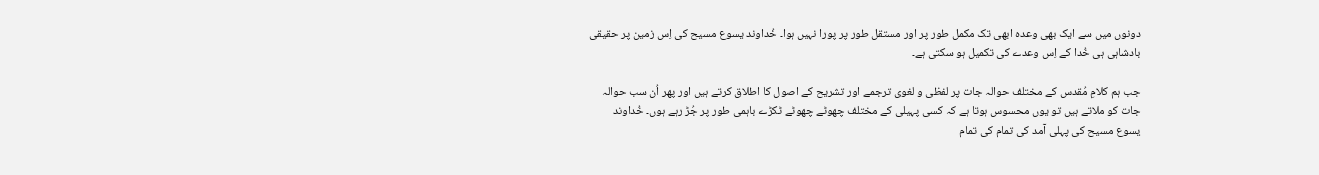دونوں میں سے ایک بھی وعدہ ابھی تک مکمل طور پر اور مستقل طور پر پورا نہیں ہوا۔ خُداوند یسوع مسیح کی اِس زمین پر حقیقی بادشاہی ہی خُدا کے اِس وعدے کی تکمیل ہو سکتی ہے۔

جب ہم کلامِ مُقدس کے مختلف حوالہ جات پر لفظی و لغوی ترجمے اور تشریح کے اصول کا اطلاق کرتے ہیں اور پھر اُن سب حوالہ جات کو ملاتے ہیں تو یوں محسوس ہوتا ہے کہ کسی پہیلی کے مختلف چھوٹے چھوٹے ٹکڑے باہمی طور پر جُڑ رہے ہوں۔ خُداوند یسوع مسیح کی پہلی آمد کی تمام کی تمام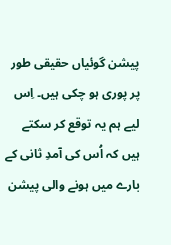پیشن گوئیاں حقیقی طور پر پوری ہو چکی ہیں۔ اِس لیے ہم یہ توقع کر سکتے ہیں کہ اُس کی آمدِ ثانی کے بارے میں ہونے والی پیشن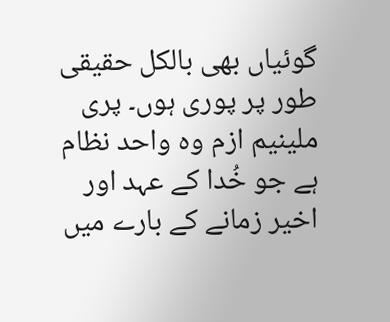گوئیاں بھی بالکل حقیقی طور پر پوری ہوں۔ پری ملینیم ازم وہ واحد نظام ہے جو خُدا کے عہد اور اخیر زمانے کے بارے میں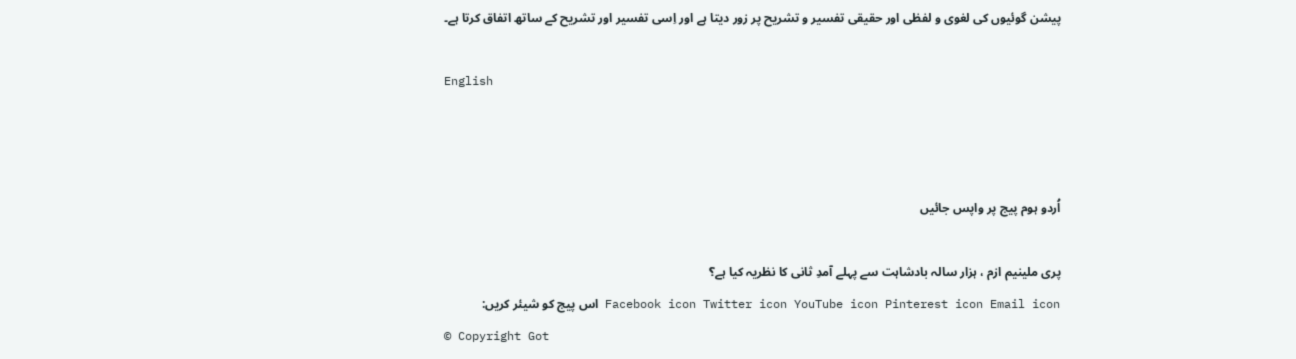پیشن گوئیوں کی لغوی و لفظی اور حقیقی تفسیر و تشریح پر زور دیتا ہے اور اِسی تفسیر اور تشریح کے ساتھ اتفاق کرتا ہے۔

English



اُردو ہوم پیج پر واپس جائیں

پری ملینیم ازم ، ہزار سالہ بادشاہت سے پہلے آمدِ ثانی کا نظریہ کیا ہے؟
Facebook icon Twitter icon YouTube icon Pinterest icon Email icon اس پیج کو شیئر کریں:
© Copyright Got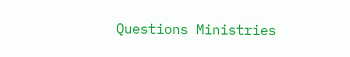Questions Ministries